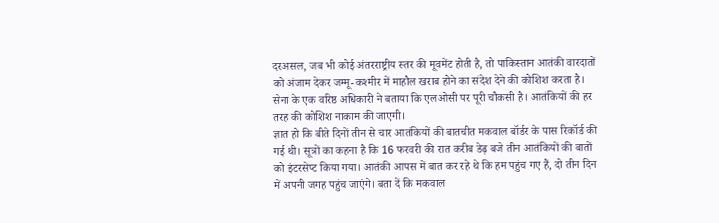दरअसल, जब भी कोई अंतरराष्ट्रीय स्तर की मूवमेंट होती है, तो पाकिस्तान आतंकी वारदातों को अंजाम देकर जम्मू-कश्मीर में माहौल खराब होने का संदेश देने की कोशिश करता है। सेना के एक वरिष्ठ अधिकारी ने बताया कि एलओसी पर पूरी चौकसी है। आतंकियों की हर तरह की कोशिश नाकाम की जाएगी।
ज्ञात हो कि बीते दिनों तीन से चार आतंकियों की बातचीत मकवाल बॉर्डर के पास रिकॉर्ड की गई थी। सूत्रों का कहना है कि 16 फरवरी की रात करीब डेढ़ बजे तीन आतंकियों की बातों को इंटरसेप्ट किया गया। आतंकी आपस में बात कर रहे थे कि हम पहुंच गए हैं, दो तीन दिन में अपनी जगह पहुंच जाएंगे। बता दें कि मकवाल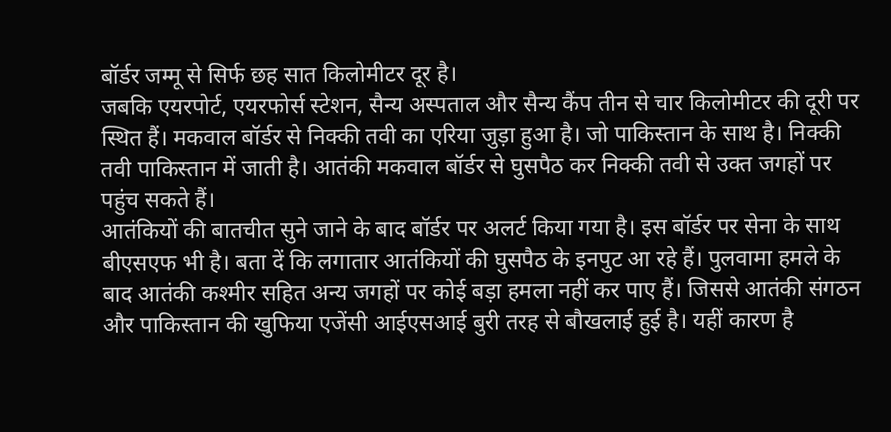बॉर्डर जम्मू से सिर्फ छह सात किलोमीटर दूर है।
जबकि एयरपोर्ट, एयरफोर्स स्टेशन, सैन्य अस्पताल और सैन्य कैंप तीन से चार किलोमीटर की दूरी पर स्थित हैं। मकवाल बॉर्डर से निक्की तवी का एरिया जुड़ा हुआ है। जो पाकिस्तान के साथ है। निक्की तवी पाकिस्तान में जाती है। आतंकी मकवाल बॉर्डर से घुसपैठ कर निक्की तवी से उक्त जगहों पर पहुंच सकते हैं।
आतंकियों की बातचीत सुने जाने के बाद बॉर्डर पर अलर्ट किया गया है। इस बॉर्डर पर सेना के साथ बीएसएफ भी है। बता दें कि लगातार आतंकियों की घुसपैठ के इनपुट आ रहे हैं। पुलवामा हमले के बाद आतंकी कश्मीर सहित अन्य जगहों पर कोई बड़ा हमला नहीं कर पाए हैं। जिससे आतंकी संगठन और पाकिस्तान की खुफिया एजेंसी आईएसआई बुरी तरह से बौखलाई हुई है। यहीं कारण है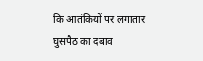कि आतंकियों पर लगातार घुसपैठ का दबाव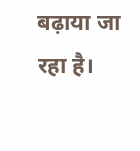बढ़ाया जा रहा है।